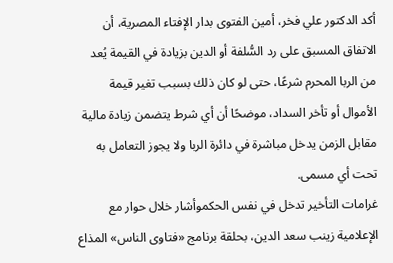أكد الدكتور علي فخر، أمين الفتوى بدار الإفتاء المصرية، أن الاتفاق المسبق على رد السُّلفة أو الدين بزيادة في القيمة يُعد من الربا المحرم شرعًا، حتى لو كان ذلك بسبب تغير قيمة الأموال أو تأخر السداد، موضحًا أن أي شرط يتضمن زيادة مالية مقابل الزمن يدخل مباشرة في دائرة الربا ولا يجوز التعامل به تحت أي مسمى.
غرامات التأخير تدخل في نفس الحكموأشار خلال حوار مع الإعلامية زينب سعد الدين، بحلقة برنامج «فتاوى الناس» المذاع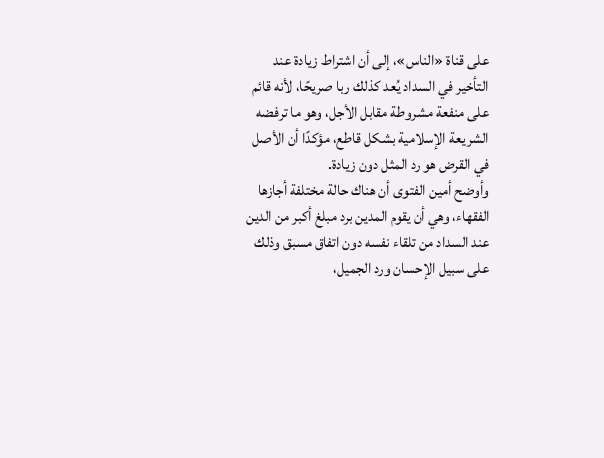على قناة «الناس»، إلى أن اشتراط زيادة عند التأخير في السداد يُعد كذلك ربا صريحًا، لأنه قائم على منفعة مشروطة مقابل الأجل، وهو ما ترفضه الشريعة الإسلامية بشكل قاطع، مؤكدًا أن الأصل في القرض هو رد المثل دون زيادة.
وأوضح أمين الفتوى أن هناك حالة مختلفة أجازها الفقهاء، وهي أن يقوم المدين برد مبلغ أكبر من الدين عند السداد من تلقاء نفسه دون اتفاق مسبق وذلك على سبيل الإحسان ورد الجميل،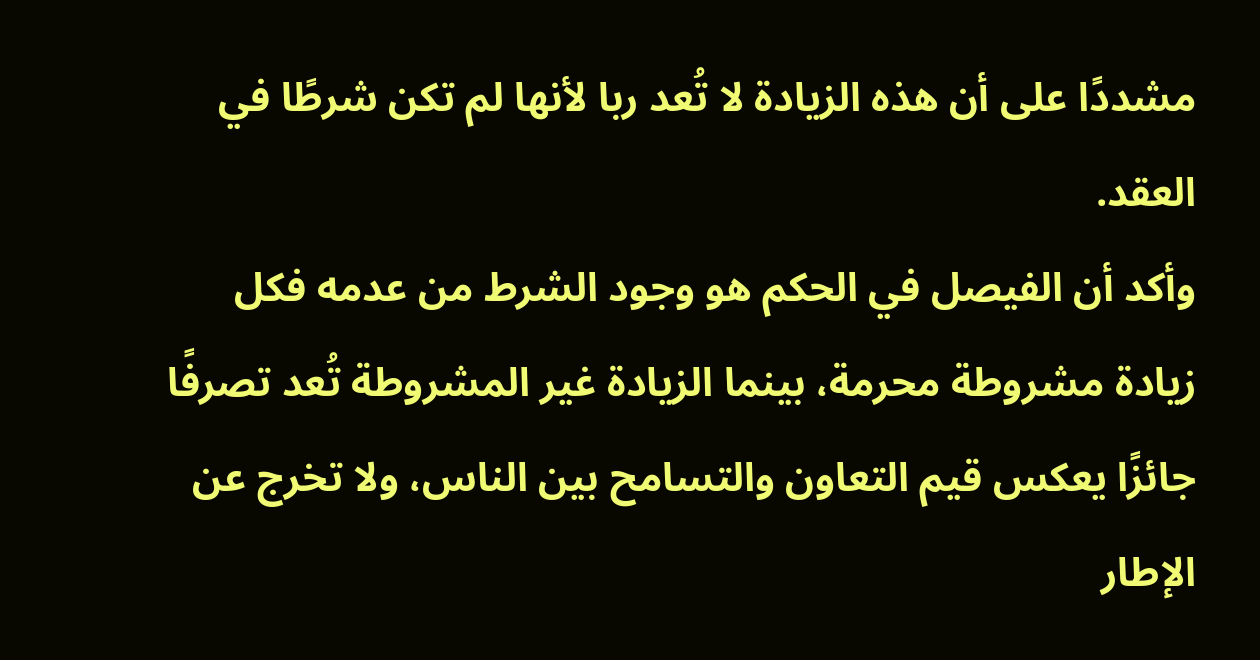مشددًا على أن هذه الزيادة لا تُعد ربا لأنها لم تكن شرطًا في العقد.
وأكد أن الفيصل في الحكم هو وجود الشرط من عدمه فكل زيادة مشروطة محرمة، بينما الزيادة غير المشروطة تُعد تصرفًا جائزًا يعكس قيم التعاون والتسامح بين الناس، ولا تخرج عن الإطار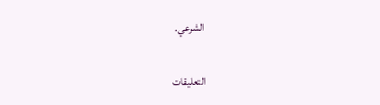الشرعي.

التعليقات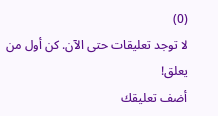(0)
لا توجد تعليقات حتى الآن. كن أول من يعلق!
أضف تعليقك